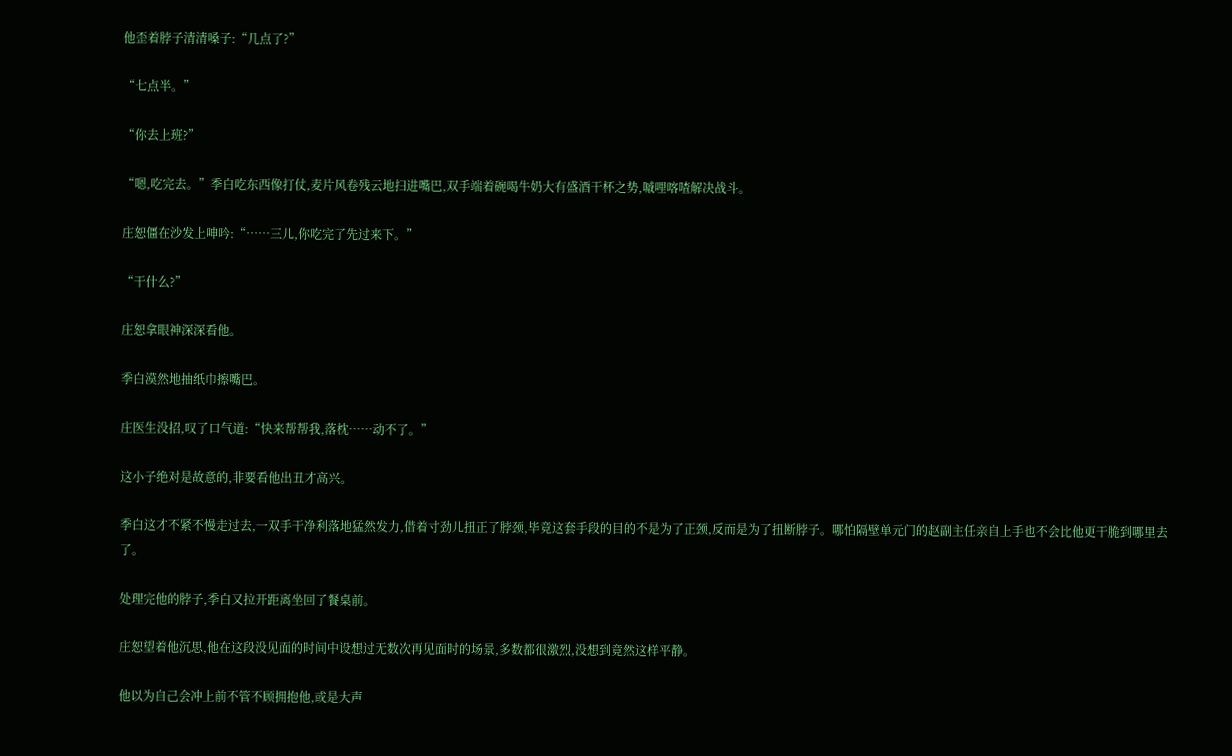他歪着脖子清清嗓子:“几点了?”

“七点半。”

“你去上班?”

“嗯,吃完去。”季白吃东西像打仗,麦片风卷残云地扫进嘴巴,双手端着碗喝牛奶大有盛酒干杯之势,嘁哩喀喳解决战斗。

庄恕僵在沙发上呻吟:“……三儿,你吃完了先过来下。”

“干什么?”

庄恕拿眼神深深看他。

季白漠然地抽纸巾擦嘴巴。

庄医生没招,叹了口气道:“快来帮帮我,落枕……动不了。”

这小子绝对是故意的,非要看他出丑才高兴。

季白这才不紧不慢走过去,一双手干净利落地猛然发力,借着寸劲儿扭正了脖颈,毕竟这套手段的目的不是为了正颈,反而是为了扭断脖子。哪怕隔壁单元门的赵副主任亲自上手也不会比他更干脆到哪里去了。

处理完他的脖子,季白又拉开距离坐回了餐桌前。

庄恕望着他沉思,他在这段没见面的时间中设想过无数次再见面时的场景,多数都很激烈,没想到竟然这样平静。

他以为自己会冲上前不管不顾拥抱他,或是大声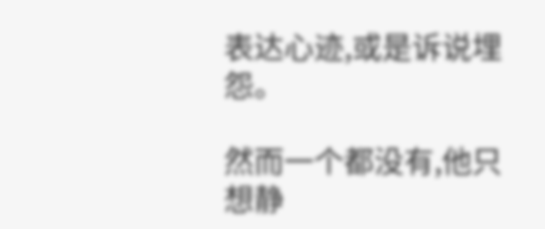表达心迹,或是诉说埋怨。

然而一个都没有,他只想静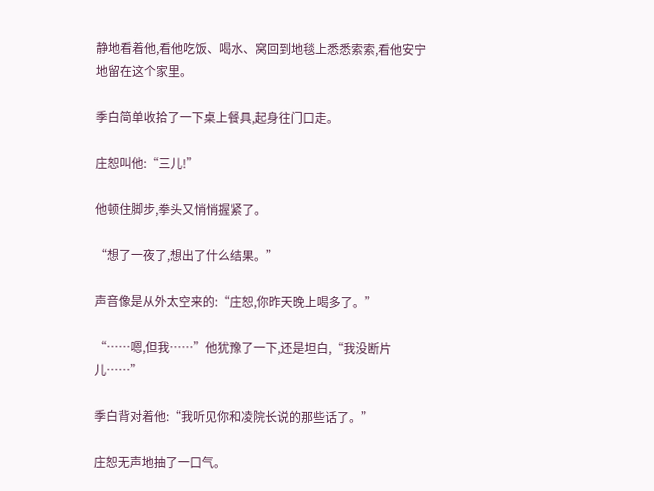静地看着他,看他吃饭、喝水、窝回到地毯上悉悉索索,看他安宁地留在这个家里。

季白简单收拾了一下桌上餐具,起身往门口走。

庄恕叫他:“三儿!”

他顿住脚步,拳头又悄悄握紧了。

“想了一夜了,想出了什么结果。”

声音像是从外太空来的:“庄恕,你昨天晚上喝多了。”

“……嗯,但我……”他犹豫了一下,还是坦白,“我没断片儿……”

季白背对着他:“我听见你和凌院长说的那些话了。”

庄恕无声地抽了一口气。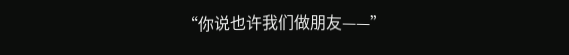“你说也许我们做朋友——”